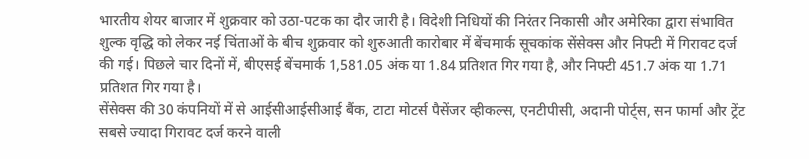भारतीय शेयर बाजार में शुक्रवार को उठा-पटक का दौर जारी है। विदेशी निधियों की निरंतर निकासी और अमेरिका द्वारा संभावित शुल्क वृद्धि को लेकर नई चिंताओं के बीच शुक्रवार को शुरुआती कारोबार में बेंचमार्क सूचकांक सेंसेक्स और निफ्टी में गिरावट दर्ज की गई। पिछले चार दिनों में, बीएसई बेंचमार्क 1,581.05 अंक या 1.84 प्रतिशत गिर गया है, और निफ्टी 451.7 अंक या 1.71 प्रतिशत गिर गया है।
सेंसेक्स की 30 कंपनियों में से आईसीआईसीआई बैंक, टाटा मोटर्स पैसेंजर व्हीकल्स, एनटीपीसी, अदानी पोर्ट्स, सन फार्मा और ट्रेंट सबसे ज्यादा गिरावट दर्ज करने वाली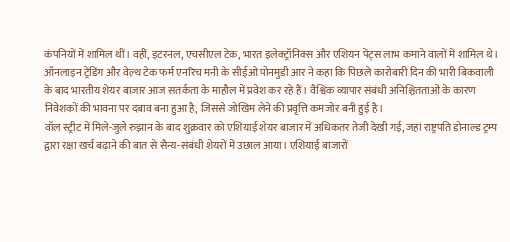कंपनियों में शामिल थीं। वहीं, इटरनल, एचसीएल टेक, भारत इलेक्ट्रॉनिक्स और एशियन पेंट्स लाभ कमाने वालों में शामिल थे।
ऑनलाइन ट्रेडिंग और वेल्थ टेक फर्म एनरिच मनी के सीईओ पोनमुडी आर ने कहा कि पिछले कारोबारी दिन की भारी बिकवाली के बाद भारतीय शेयर बाजार आज सतर्कता के माहौल में प्रवेश कर रहे हैं। वैश्विक व्यापार संबंधी अनिश्चितताओं के कारण निवेशकों की भावना पर दबाव बना हुआ है, जिससे जोखिम लेने की प्रवृत्ति कमजोर बनी हुई है।
वॉल स्ट्रीट में मिले-जुले रुझान के बाद शुक्रवार को एशियाई शेयर बाजार में अधिकतर तेजी देखी गई, जहां राष्ट्रपति डोनाल्ड ट्रम्प द्वारा रक्षा खर्च बढ़ाने की बात से सैन्य-संबंधी शेयरों में उछाल आया। एशियाई बाजारों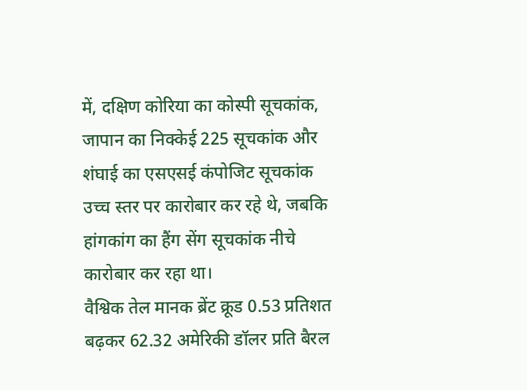में, दक्षिण कोरिया का कोस्पी सूचकांक, जापान का निक्केई 225 सूचकांक और शंघाई का एसएसई कंपोजिट सूचकांक उच्च स्तर पर कारोबार कर रहे थे, जबकि हांगकांग का हैंग सेंग सूचकांक नीचे कारोबार कर रहा था।
वैश्विक तेल मानक ब्रेंट क्रूड 0.53 प्रतिशत बढ़कर 62.32 अमेरिकी डॉलर प्रति बैरल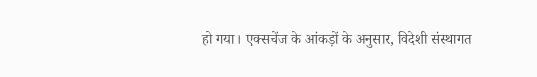हो गया। एक्सचेंज के आंकड़ों के अनुसार, विदेशी संस्थागत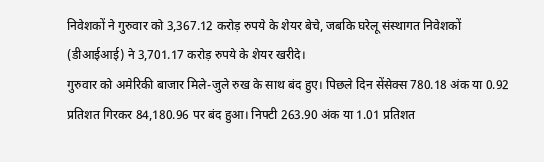निवेशकों ने गुरुवार को 3,367.12 करोड़ रुपये के शेयर बेचे, जबकि घरेलू संस्थागत निवेशकों (डीआईआई) ने 3,701.17 करोड़ रुपये के शेयर खरीदे।
गुरुवार को अमेरिकी बाजार मिले-जुले रुख के साथ बंद हुए। पिछले दिन सेंसेक्स 780.18 अंक या 0.92 प्रतिशत गिरकर 84,180.96 पर बंद हुआ। निफ्टी 263.90 अंक या 1.01 प्रतिशत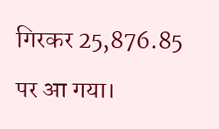गिरकर 25,876.85 पर आ गया।